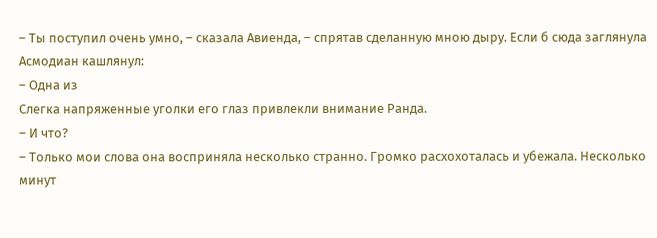– Ты поступил очень умно, – сказала Авиенда, – спрятав сделанную мною дыру. Если б сюда заглянула
Асмодиан кашлянул:
– Одна из
Слегка напряженные уголки его глаз привлекли внимание Ранда.
– И что?
– Только мои слова она восприняла несколько странно. Громко расхохоталась и убежала. Несколько минут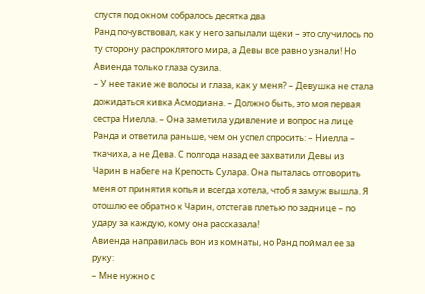спустя под окном собралось десятка два
Ранд почувствовал, как у него запылали щеки – это случилось по ту сторону распроклятого мира, а Девы все равно узнали! Но Авиенда только глаза сузила.
– У нее такие же волосы и глаза, как у меня? – Девушка не стала дожидаться кивка Асмодиана. – Должно быть, это моя первая сестра Ниелла. – Она заметила удивление и вопрос на лице Ранда и ответила раньше, чем он успел спросить: – Ниелла – ткачиха, а не Дева. С полгода назад ее захватили Девы из Чарин в набеге на Крепость Сулара. Она пыталась отговорить меня от принятия копья и всегда хотела, чтоб я замуж вышла. Я отошлю ее обратно к Чарин, отстегав плетью по заднице – по удару за каждую, кому она рассказала!
Авиенда направилась вон из комнаты, но Ранд поймал ее за руку:
– Мне нужно с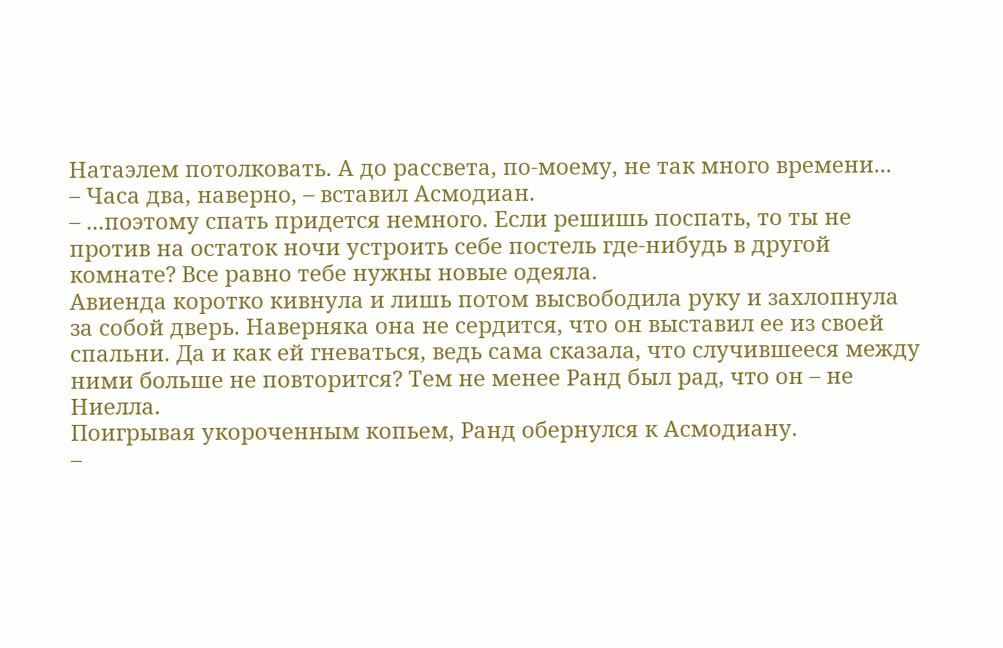Натаэлем потолковать. А до рассвета, по-моему, не так много времени...
– Часа два, наверно, – вставил Асмодиан.
– ...поэтому спать придется немного. Если решишь поспать, то ты не против на остаток ночи устроить себе постель где-нибудь в другой комнате? Все равно тебе нужны новые одеяла.
Авиенда коротко кивнула и лишь потом высвободила руку и захлопнула за собой дверь. Наверняка она не сердится, что он выставил ее из своей спальни. Да и как ей гневаться, ведь сама сказала, что случившееся между ними больше не повторится? Тем не менее Ранд был рад, что он – не Ниелла.
Поигрывая укороченным копьем, Ранд обернулся к Асмодиану.
–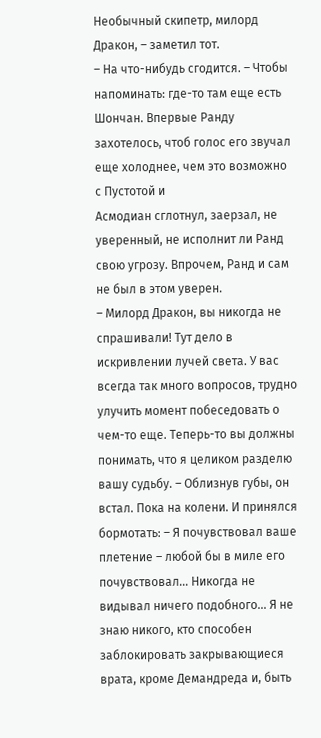Необычный скипетр, милорд Дракон, – заметил тот.
– На что-нибудь сгодится. – Чтобы напоминать: где-то там еще есть Шончан. Впервые Ранду захотелось, чтоб голос его звучал еще холоднее, чем это возможно с Пустотой и
Асмодиан сглотнул, заерзал, не уверенный, не исполнит ли Ранд свою угрозу. Впрочем, Ранд и сам не был в этом уверен.
– Милорд Дракон, вы никогда не спрашивали! Тут дело в искривлении лучей света. У вас всегда так много вопросов, трудно улучить момент побеседовать о чем-то еще. Теперь-то вы должны понимать, что я целиком разделю вашу судьбу. – Облизнув губы, он встал. Пока на колени. И принялся бормотать: – Я почувствовал ваше плетение – любой бы в миле его почувствовал... Никогда не видывал ничего подобного... Я не знаю никого, кто способен заблокировать закрывающиеся врата, кроме Демандреда и, быть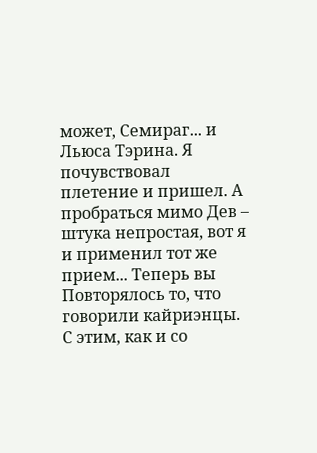может, Семираг... и Льюса Тэрина. Я почувствовал плетение и пришел. А пробраться мимо Дев – штука непростая, вот я и применил тот же прием... Теперь вы
Повторялось то, что говорили кайриэнцы. С этим, как и со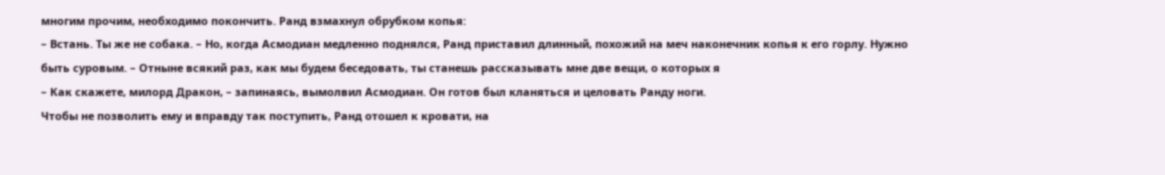многим прочим, необходимо покончить. Ранд взмахнул обрубком копья:
– Встань. Ты же не собака. – Но, когда Асмодиан медленно поднялся, Ранд приставил длинный, похожий на меч наконечник копья к его горлу. Нужно быть суровым. – Отныне всякий раз, как мы будем беседовать, ты станешь рассказывать мне две вещи, о которых я
– Как скажете, милорд Дракон, – запинаясь, вымолвил Асмодиан. Он готов был кланяться и целовать Ранду ноги.
Чтобы не позволить ему и вправду так поступить, Ранд отошел к кровати, на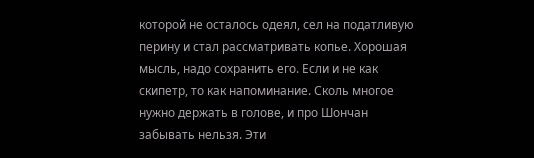которой не осталось одеял, сел на податливую перину и стал рассматривать копье. Хорошая мысль, надо сохранить его. Если и не как скипетр, то как напоминание. Сколь многое нужно держать в голове, и про Шончан забывать нельзя. Эти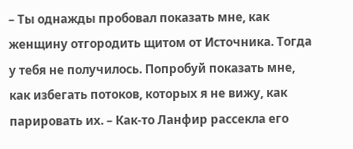– Ты однажды пробовал показать мне, как женщину отгородить щитом от Источника. Тогда у тебя не получилось. Попробуй показать мне, как избегать потоков, которых я не вижу, как парировать их. – Как-то Ланфир рассекла его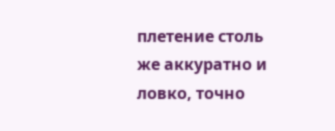плетение столь же аккуратно и ловко, точно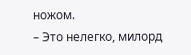ножом.
– Это нелегко, милорд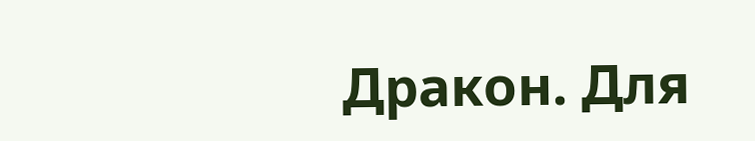Дракон. Для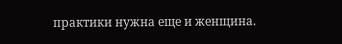практики нужна еще и женщина.